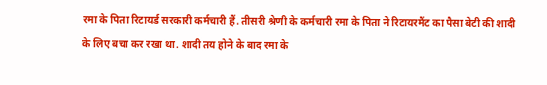रमा के पिता रिटायर्ड सरकारी कर्मचारी हैं. तीसरी श्रेणी के कर्मचारी रमा के पिता ने रिटायरमैंट का पैसा बेटी की शादी के लिए बचा कर रखा था. शादी तय होने के बाद रमा के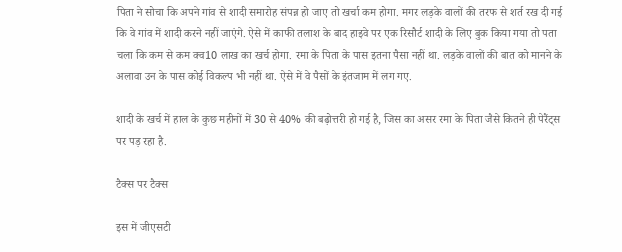पिता ने सोचा कि अपने गांव से शादी समारोह संपन्न हो जाए तो खर्चा कम होगा. मगर लड़के वालों की तरफ से शर्त रख दी गई कि वे गांव में शादी करने नहीं जाएंगे. ऐसे में काफी तलाश के बाद हाइवे पर एक रिसौर्ट शादी के लिए बुक किया गया तो पता चला कि कम से कम क्व10 लाख का खर्च होगा. रमा के पिता के पास इतना पैसा नहीं था. लड़के वालों की बात को मानने के अलावा उन के पास कोई विकल्प भी नहीं था. ऐसे में वे पैसों के इंतजाम में लग गए.

शादी के खर्च में हाल के कुछ महीनों में 30 से 40% की बढ़ोत्तरी हो गई है, जिस का असर रमा के पिता जैसे कितने ही पेरैंट्स पर पड़ रहा है.

टैक्स पर टैक्स

इस में जीएसटी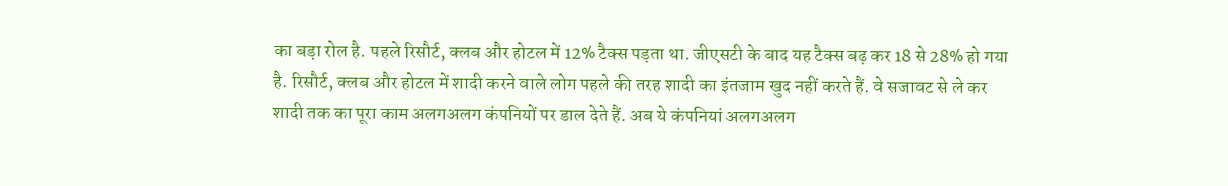का बड़ा रोल है. पहले रिसौर्ट, क्लब और होटल में 12% टैक्स पड़ता था. जीएसटी के बाद यह टैक्स बढ़ कर 18 से 28% हो गया है. रिसौर्ट, क्लब और होटल में शादी करने वाले लोग पहले की तरह शादी का इंतजाम खुद नहीं करते हैं. वे सजावट से ले कर शादी तक का पूरा काम अलगअलग कंपनियों पर डाल देते हैं. अब ये कंपनियां अलगअलग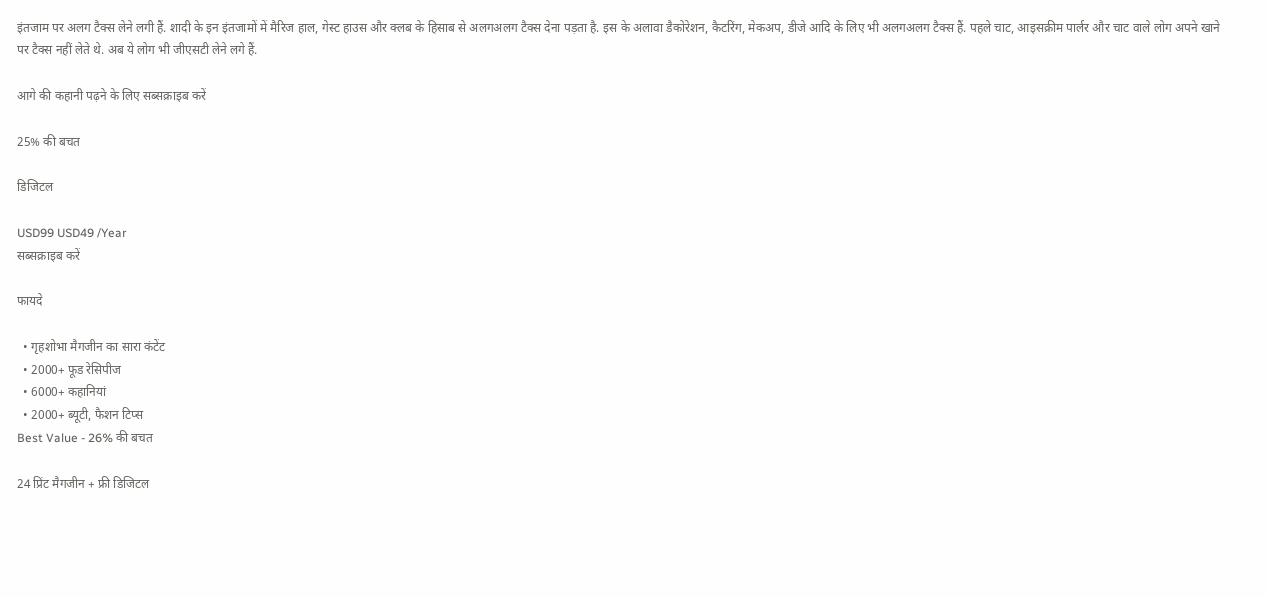इंतजाम पर अलग टैक्स लेने लगी हैं. शादी के इन इंतजामों में मैरिज हाल, गेस्ट हाउस और क्लब के हिसाब से अलगअलग टैक्स देना पड़ता है. इस के अलावा डैकोरेशन, कैटरिंग, मेकअप, डीजे आदि के लिए भी अलगअलग टैक्स हैं. पहले चाट, आइसक्रीम पार्लर और चाट वाले लोग अपने खाने पर टैक्स नहीं लेते थे. अब ये लोग भी जीएसटी लेने लगे हैं.

आगे की कहानी पढ़ने के लिए सब्सक्राइब करें

25% की बचत

डिजिटल

USD99 USD49 /Year
सब्सक्राइब करें

फायदे

  • गृहशोभा मैगजीन का सारा कंटेंट
  • 2000+ फूड रेसिपीज
  • 6000+ कहानियां
  • 2000+ ब्यूटी, फैशन टिप्स
Best Value - 26% की बचत

24 प्रिंट मैगजीन + फ्री डिजिटल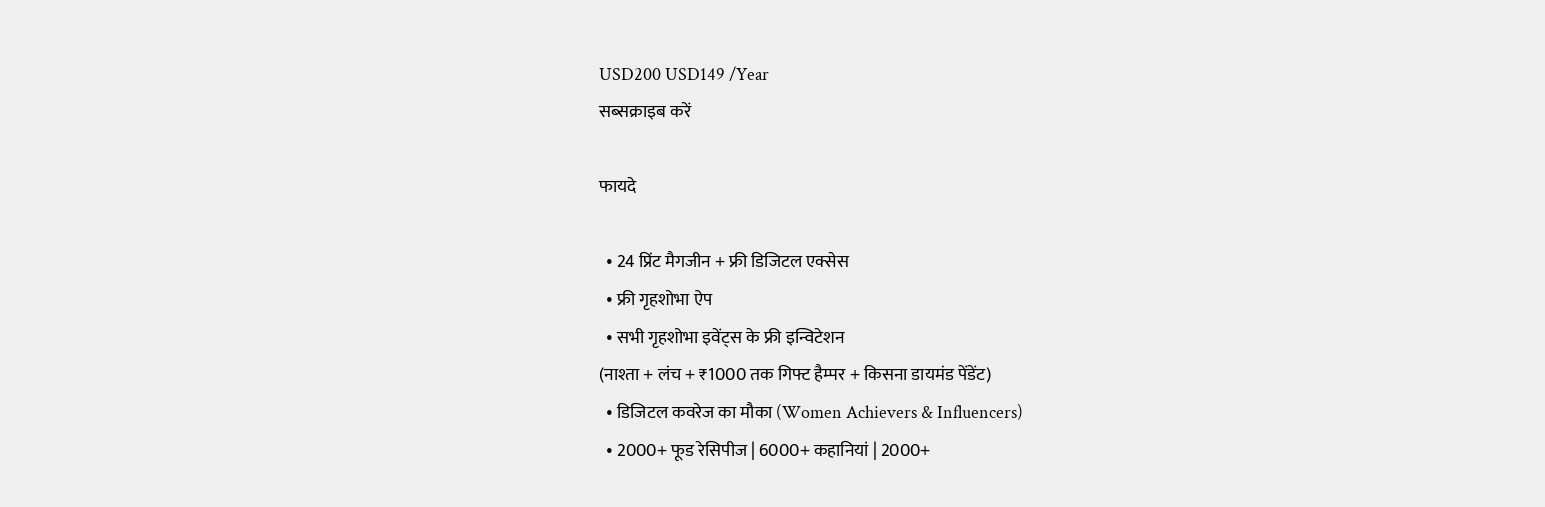USD200 USD149 /Year
सब्सक्राइब करें

फायदे

  • 24 प्रिंट मैगजीन + फ्री डिजिटल एक्सेस
  • फ्री गृहशोभा ऐप
  • सभी गृहशोभा इवेंट्स के फ्री इन्विटेशन
(नाश्ता + लंच + ₹1000 तक गिफ्ट हैम्पर + किसना डायमंड पेंडेंट)
  • डिजिटल कवरेज का मौका (Women Achievers & Influencers)
  • 2000+ फूड रेसिपीज | 6000+ कहानियां | 2000+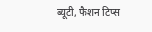ब्यूटी, फैशन टिप्स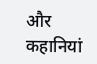और कहानियां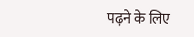पढ़ने के लिए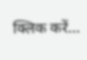क्लिक करें...